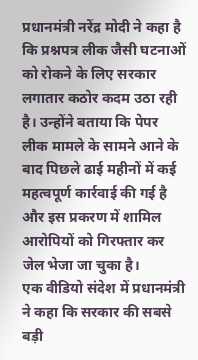प्रधानमंत्री नरेंद्र मोदी ने कहा है कि प्रश्नपत्र लीक जैसी घटनाओं को रोकने के लिए सरकार लगातार कठोर कदम उठा रही है। उन्होंने बताया कि पेपर लीक मामले के सामने आने के बाद पिछले ढाई महीनों में कई महत्वपूर्ण कार्रवाई की गई है और इस प्रकरण में शामिल आरोपियों को गिरफ्तार कर जेल भेजा जा चुका है।
एक वीडियो संदेश में प्रधानमंत्री ने कहा कि सरकार की सबसे बड़ी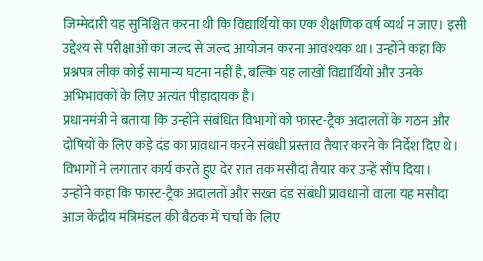जिम्मेदारी यह सुनिश्चित करना थी कि विद्यार्थियों का एक शैक्षणिक वर्ष व्यर्थ न जाए। इसी उद्देश्य से परीक्षाओं का जल्द से जल्द आयोजन करना आवश्यक था। उन्होंने कहा कि प्रश्नपत्र लीक कोई सामान्य घटना नहीं है, बल्कि यह लाखों विद्यार्थियों और उनके अभिभावकों के लिए अत्यंत पीड़ादायक है।
प्रधानमंत्री ने बताया कि उन्होंने संबंधित विभागों को फास्ट-ट्रैक अदालतों के गठन और दोषियों के लिए कड़े दंड का प्रावधान करने संबंधी प्रस्ताव तैयार करने के निर्देश दिए थे। विभागों ने लगातार कार्य करते हुए देर रात तक मसौदा तैयार कर उन्हें सौंप दिया।
उन्होंने कहा कि फास्ट-ट्रैक अदालतों और सख्त दंड संबंधी प्रावधानों वाला यह मसौदा आज केंद्रीय मंत्रिमंडल की बैठक में चर्चा के लिए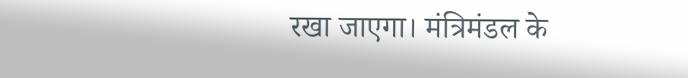रखा जाएगा। मंत्रिमंडल के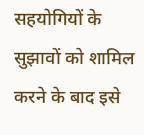सहयोगियों के सुझावों को शामिल करने के बाद इसे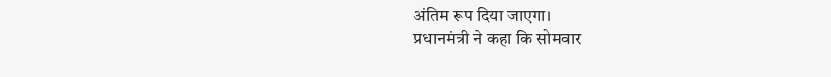अंतिम रूप दिया जाएगा।
प्रधानमंत्री ने कहा कि सोमवार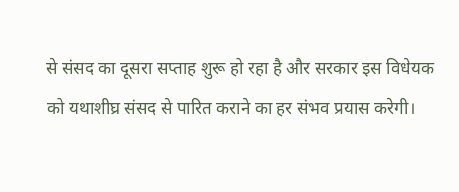से संसद का दूसरा सप्ताह शुरू हो रहा है और सरकार इस विधेयक को यथाशीघ्र संसद से पारित कराने का हर संभव प्रयास करेगी।